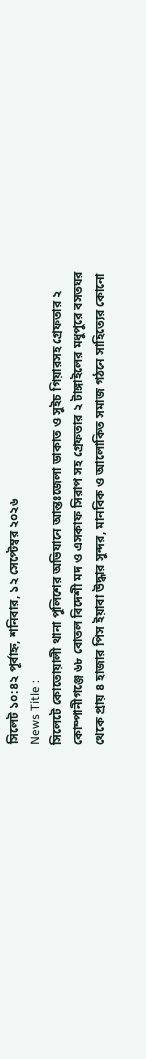সিলেট ১০:৪২ পূর্বাহ্ন, শনিবার, ১২ সেপ্টেম্বর ২০২৬
News Title :
সিলেটে কোতোয়ালী থানা পুলিশের অভিযানে আন্তঃজেলা ডাকাত ও সুইচ গিয়ারসহ গ্রেফতার ২ কোম্পানীগঞ্জে ৬৮ বোতল বিদেশী মদ ও এসকাফ সিরাপ সহ গ্রেফতার ২ টাঙ্গাইলের মধুপুরে বসতঘর থেকে প্রায় ৪ হাজার পিস ইয়াবা উদ্ধার সুন্দর, মানবিক ও আলোকিত সমাজ গঠনে সাহিত্যের কোনো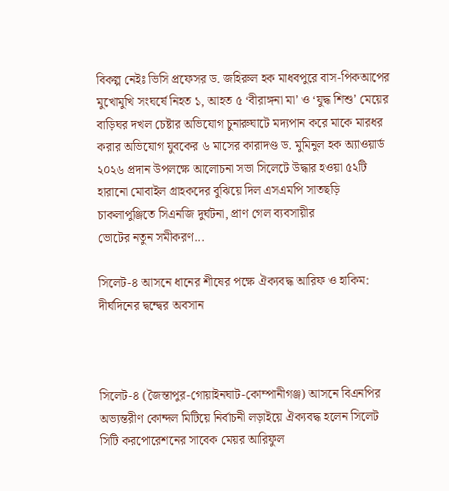বিকল্প নেইঃ ভিসি প্রফেসর ড. জহিরুল হক মাধবপুরে বাস-পিকআপের মুখোমুখি সংঘর্ষে নিহত ১, আহত ৫ ‘বীরাঙ্গনা মা’ ও ‘যুদ্ধ শিশু’ মেয়ের বাড়িঘর দখল চেষ্টার অভিযোগ চুনারুঘাটে মদ্যপান করে মাকে মারধর করার অভিযোগ যুবকের ৬ মাসের কারাদণ্ড ড. মুমিনুল হক অ্যাওয়ার্ড ২০২৬ প্রদান উপলক্ষে আলোচনা সভা সিলেটে উদ্ধার হওয়া ৫২টি হারানো মোবাইল গ্রাহকদের বুঝিয়ে দিল এসএমপি সাতছড়ি চাকলাপুঞ্জিতে সিএনজি দুর্ঘটনা, প্রাণ গেল ব্যবসায়ীর
ভোটের নতুন সমীকরণ...

সিলেট-৪ আসনে ধানের শীষের পক্ষে ঐক্যবদ্ধ আরিফ ও হাকিম: দীর্ঘদিনের দ্বন্দ্বের অবসান



সিলেট-৪ (জৈন্তাপুর-গোয়াইনঘাট-কোম্পানীগঞ্জ) আসনে বিএনপির অভ্যন্তরীণ কোন্দল মিটিয়ে নির্বাচনী লড়াইয়ে ঐক্যবদ্ধ হলেন সিলেট সিটি করপোরেশনের সাবেক মেয়র আরিফুল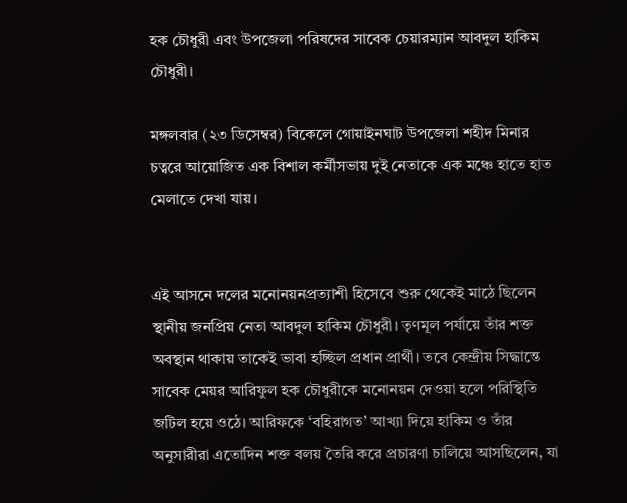হক চৌধুরী এবং উপজেলা পরিষদের সাবেক চেয়ারম্যান আবদুল হাকিম চৌধুরী।

মঙ্গলবার (২৩ ডিসেম্বর) বিকেলে গোয়াইনঘাট উপজেলা শহীদ মিনার চত্বরে আয়োজিত এক বিশাল কর্মীসভায় দুই নেতাকে এক মঞ্চে হাতে হাত মেলাতে দেখা যায়।


এই আসনে দলের মনোনয়নপ্রত্যাশী হিসেবে শুরু থেকেই মাঠে ছিলেন স্থানীয় জনপ্রিয় নেতা আবদুল হাকিম চৌধুরী। তৃণমূল পর্যায়ে তাঁর শক্ত অবস্থান থাকায় তাকেই ভাবা হচ্ছিল প্রধান প্রার্থী। তবে কেন্দ্রীয় সিদ্ধান্তে সাবেক মেয়র আরিফুল হক চৌধুরীকে মনোনয়ন দেওয়া হলে পরিস্থিতি জটিল হয়ে ওঠে। আরিফকে ‘বহিরাগত’ আখ্যা দিয়ে হাকিম ও তাঁর অনুসারীরা এতোদিন শক্ত বলয় তৈরি করে প্রচারণা চালিয়ে আসছিলেন, যা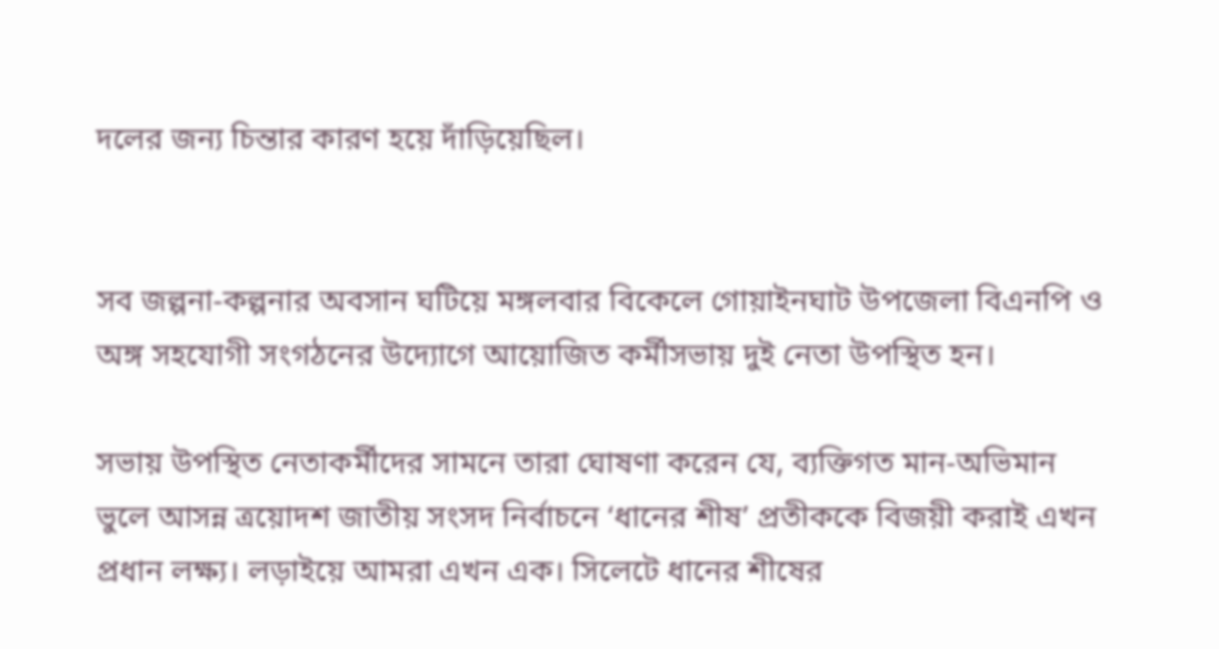দলের জন্য চিন্তার কারণ হয়ে দাঁড়িয়েছিল।


সব জল্পনা-কল্পনার অবসান ঘটিয়ে মঙ্গলবার বিকেলে গোয়াইনঘাট উপজেলা বিএনপি ও অঙ্গ সহযোগী সংগঠনের উদ্যোগে আয়োজিত কর্মীসভায় দুই নেতা উপস্থিত হন।

সভায় উপস্থিত নেতাকর্মীদের সামনে তারা ঘোষণা করেন যে, ব্যক্তিগত মান-অভিমান ভুলে আসন্ন ত্রয়োদশ জাতীয় সংসদ নির্বাচনে ‘ধানের শীষ’ প্রতীককে বিজয়ী করাই এখন প্রধান লক্ষ্য। লড়াইয়ে আমরা এখন এক। সিলেটে ধানের শীষের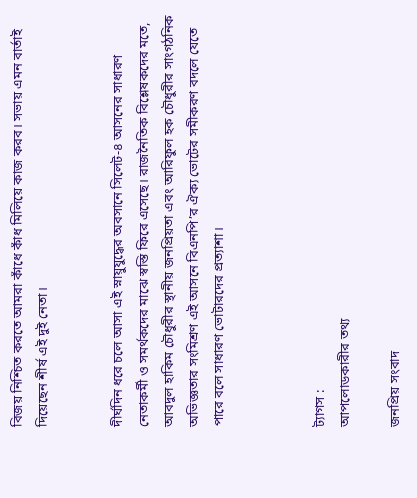বিজয় নিশ্চিত করতে আমরা কাঁধে কাঁধ মিলিয়ে কাজ করব। সভায় এমন বার্তাই দিয়েছেন শীর্ষ এই দুই নেতা।


দীর্ঘদিন ধরে চলে আসা এই স্নায়ুযুদ্ধের অবসানে সিলেট-৪ আসনের সাধারণ নেতাকর্মী ও সমর্থকদের মাঝে স্বস্তি ফিরে এসেছে। রাজনৈতিক বিশ্লেষকদের মতে, আবদুল হাকিম চৌধুরীর স্থানীয় জনপ্রিয়তা এবং আরিফুল হক চৌধুরীর সাংগঠনিক অভিজ্ঞতার সংমিশ্রণ এই আসনে বিএনপি’র ঐক্য ভোটের সমীকরণ বদলে যেতে পারে বলে সাধারণ ভোটারদের প্রত্যাশা।



ট্যাগস :
আপলোডকারীর তথ্য

জনপ্রিয় সংবাদ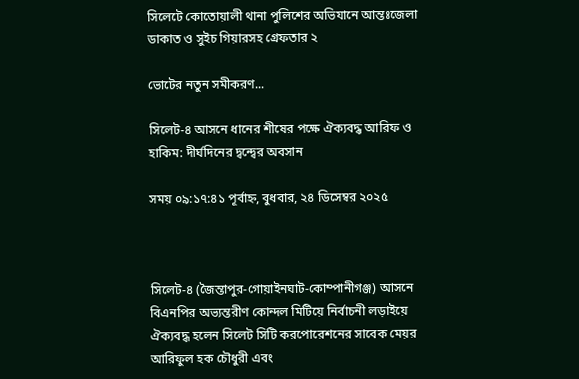সিলেটে কোতোয়ালী থানা পুলিশের অভিযানে আন্তঃজেলা ডাকাত ও সুইচ গিয়ারসহ গ্রেফতার ২

ভোটের নতুন সমীকরণ...

সিলেট-৪ আসনে ধানের শীষের পক্ষে ঐক্যবদ্ধ আরিফ ও হাকিম: দীর্ঘদিনের দ্বন্দ্বের অবসান

সময় ০৯:১৭:৪১ পূর্বাহ্ন, বুধবার, ২৪ ডিসেম্বর ২০২৫



সিলেট-৪ (জৈন্তাপুর-গোয়াইনঘাট-কোম্পানীগঞ্জ) আসনে বিএনপির অভ্যন্তরীণ কোন্দল মিটিয়ে নির্বাচনী লড়াইয়ে ঐক্যবদ্ধ হলেন সিলেট সিটি করপোরেশনের সাবেক মেয়র আরিফুল হক চৌধুরী এবং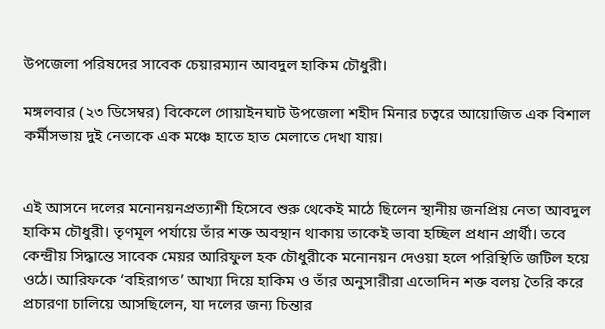উপজেলা পরিষদের সাবেক চেয়ারম্যান আবদুল হাকিম চৌধুরী।

মঙ্গলবার (২৩ ডিসেম্বর) বিকেলে গোয়াইনঘাট উপজেলা শহীদ মিনার চত্বরে আয়োজিত এক বিশাল কর্মীসভায় দুই নেতাকে এক মঞ্চে হাতে হাত মেলাতে দেখা যায়।


এই আসনে দলের মনোনয়নপ্রত্যাশী হিসেবে শুরু থেকেই মাঠে ছিলেন স্থানীয় জনপ্রিয় নেতা আবদুল হাকিম চৌধুরী। তৃণমূল পর্যায়ে তাঁর শক্ত অবস্থান থাকায় তাকেই ভাবা হচ্ছিল প্রধান প্রার্থী। তবে কেন্দ্রীয় সিদ্ধান্তে সাবেক মেয়র আরিফুল হক চৌধুরীকে মনোনয়ন দেওয়া হলে পরিস্থিতি জটিল হয়ে ওঠে। আরিফকে ‘বহিরাগত’ আখ্যা দিয়ে হাকিম ও তাঁর অনুসারীরা এতোদিন শক্ত বলয় তৈরি করে প্রচারণা চালিয়ে আসছিলেন, যা দলের জন্য চিন্তার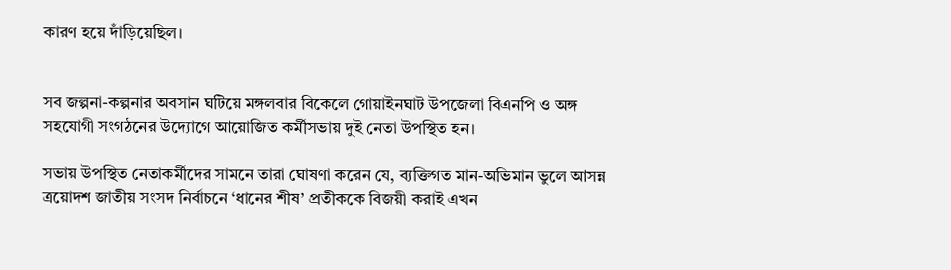কারণ হয়ে দাঁড়িয়েছিল।


সব জল্পনা-কল্পনার অবসান ঘটিয়ে মঙ্গলবার বিকেলে গোয়াইনঘাট উপজেলা বিএনপি ও অঙ্গ সহযোগী সংগঠনের উদ্যোগে আয়োজিত কর্মীসভায় দুই নেতা উপস্থিত হন।

সভায় উপস্থিত নেতাকর্মীদের সামনে তারা ঘোষণা করেন যে, ব্যক্তিগত মান-অভিমান ভুলে আসন্ন ত্রয়োদশ জাতীয় সংসদ নির্বাচনে ‘ধানের শীষ’ প্রতীককে বিজয়ী করাই এখন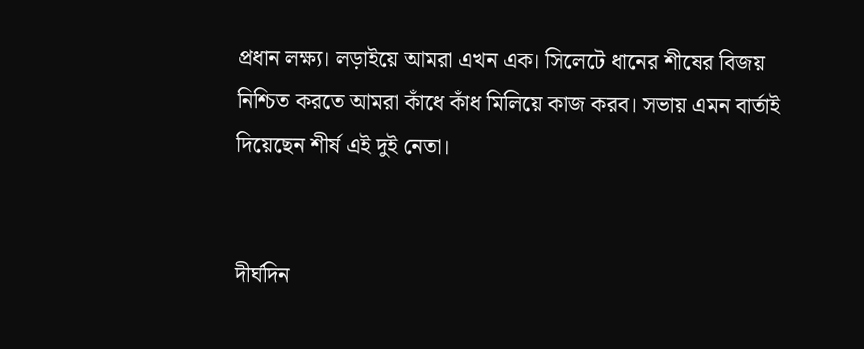প্রধান লক্ষ্য। লড়াইয়ে আমরা এখন এক। সিলেটে ধানের শীষের বিজয় নিশ্চিত করতে আমরা কাঁধে কাঁধ মিলিয়ে কাজ করব। সভায় এমন বার্তাই দিয়েছেন শীর্ষ এই দুই নেতা।


দীর্ঘদিন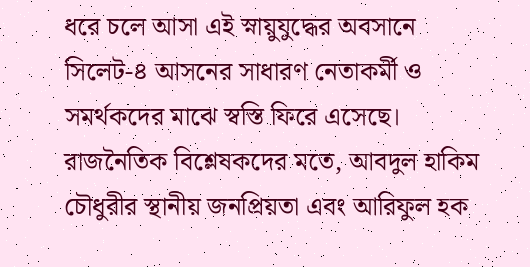ধরে চলে আসা এই স্নায়ুযুদ্ধের অবসানে সিলেট-৪ আসনের সাধারণ নেতাকর্মী ও সমর্থকদের মাঝে স্বস্তি ফিরে এসেছে। রাজনৈতিক বিশ্লেষকদের মতে, আবদুল হাকিম চৌধুরীর স্থানীয় জনপ্রিয়তা এবং আরিফুল হক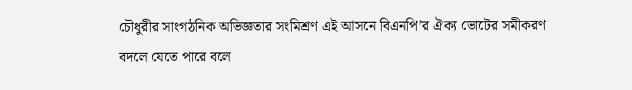চৌধুরীর সাংগঠনিক অভিজ্ঞতার সংমিশ্রণ এই আসনে বিএনপি’র ঐক্য ভোটের সমীকরণ বদলে যেতে পারে বলে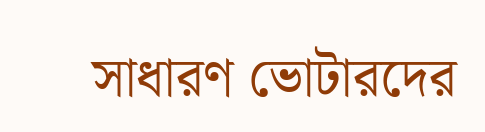সাধারণ ভোটারদের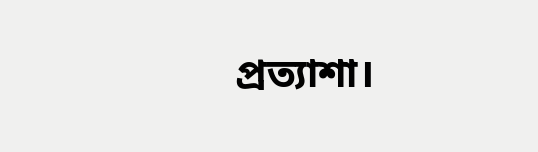প্রত্যাশা।